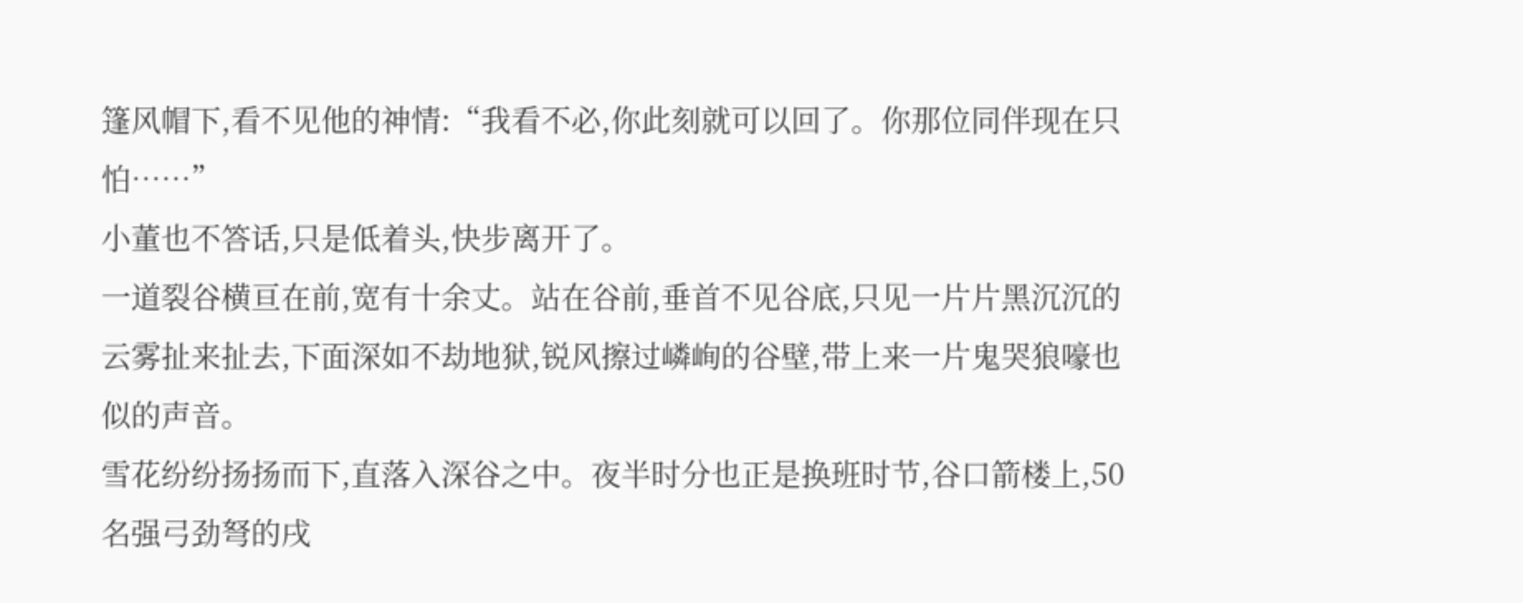篷风帽下,看不见他的神情:“我看不必,你此刻就可以回了。你那位同伴现在只怕……”
小董也不答话,只是低着头,快步离开了。
一道裂谷横亘在前,宽有十余丈。站在谷前,垂首不见谷底,只见一片片黑沉沉的云雾扯来扯去,下面深如不劫地狱,锐风擦过嶙峋的谷壁,带上来一片鬼哭狼嚎也似的声音。
雪花纷纷扬扬而下,直落入深谷之中。夜半时分也正是换班时节,谷口箭楼上,50名强弓劲弩的戌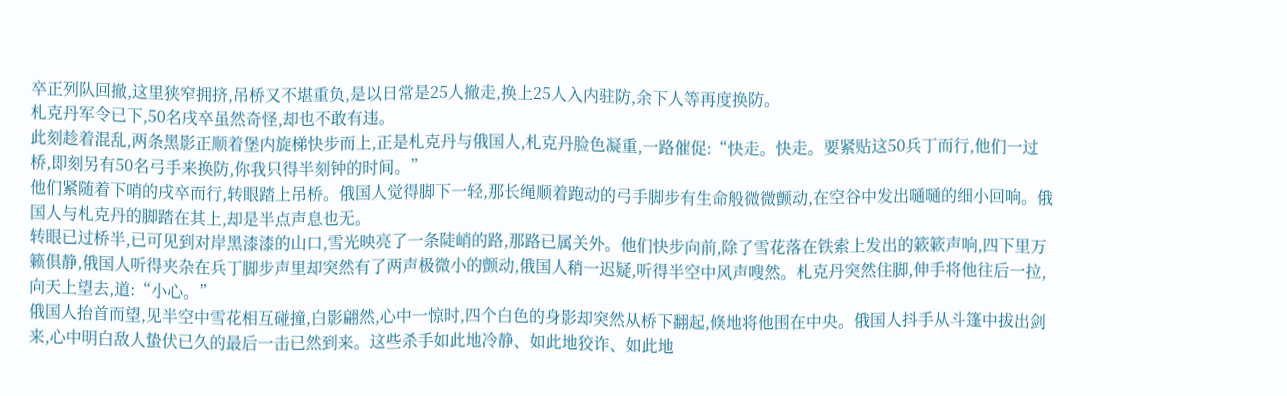卒正列队回撤,这里狭窄拥挤,吊桥又不堪重负,是以日常是25人撤走,换上25人入内驻防,余下人等再度换防。
札克丹军令已下,50名戌卒虽然奇怪,却也不敢有违。
此刻趁着混乱,两条黑影正顺着堡内旋梯快步而上,正是札克丹与俄国人,札克丹脸色凝重,一路催促:“快走。快走。要紧贴这50兵丁而行,他们一过桥,即刻另有50名弓手来换防,你我只得半刻钟的时间。”
他们紧随着下哨的戌卒而行,转眼踏上吊桥。俄国人觉得脚下一轻,那长绳顺着跑动的弓手脚步有生命般微微颤动,在空谷中发出嗵嗵的细小回响。俄国人与札克丹的脚踏在其上,却是半点声息也无。
转眼已过桥半,已可见到对岸黑漆漆的山口,雪光映亮了一条陡峭的路,那路已属关外。他们快步向前,除了雪花落在铁索上发出的簌簌声响,四下里万籁俱静,俄国人听得夹杂在兵丁脚步声里却突然有了两声极微小的颤动,俄国人稍一迟疑,听得半空中风声嗖然。札克丹突然住脚,伸手将他往后一拉,向天上望去,道:“小心。”
俄国人抬首而望,见半空中雪花相互碰撞,白影翩然,心中一惊时,四个白色的身影却突然从桥下翻起,倏地将他围在中央。俄国人抖手从斗篷中拔出剑来,心中明白敌人蛰伏已久的最后一击已然到来。这些杀手如此地冷静、如此地狡诈、如此地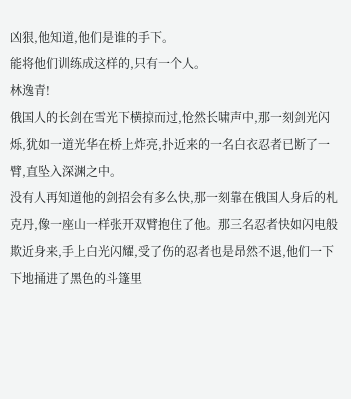凶狠,他知道,他们是谁的手下。
能将他们训练成这样的,只有一个人。
林逸青!
俄国人的长剑在雪光下横掠而过,怆然长啸声中,那一刻剑光闪烁,犹如一道光华在桥上炸亮,扑近来的一名白衣忍者已断了一臂,直坠入深渊之中。
没有人再知道他的剑招会有多么快,那一刻靠在俄国人身后的札克丹,像一座山一样张开双臂抱住了他。那三名忍者快如闪电般欺近身来,手上白光闪耀,受了伤的忍者也是昂然不退,他们一下下地捅进了黑色的斗篷里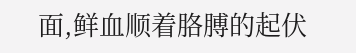面,鲜血顺着胳膊的起伏